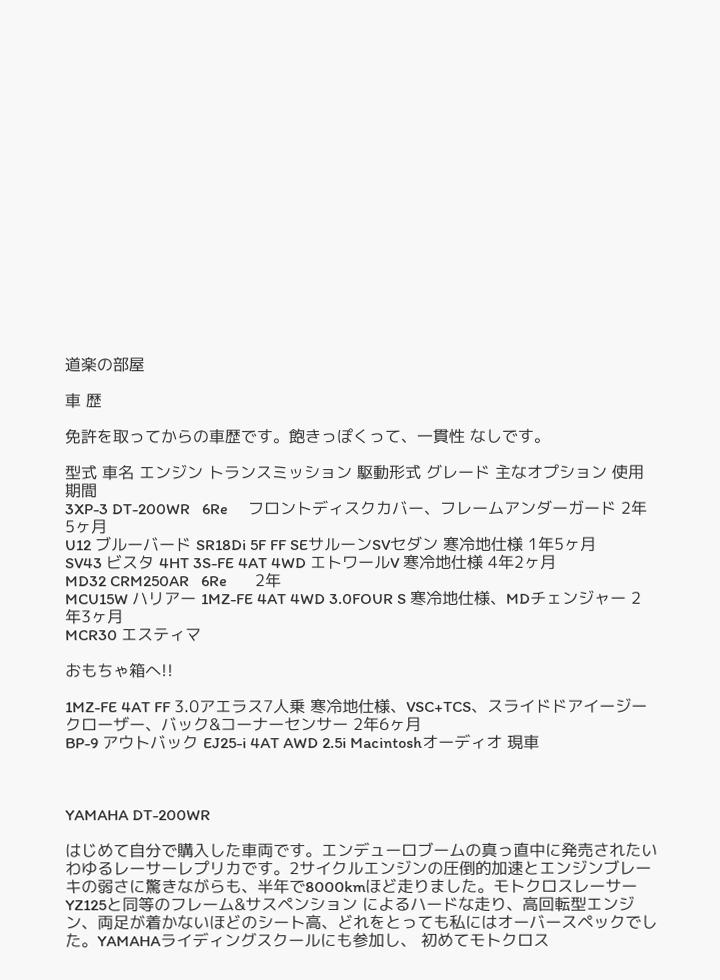道楽の部屋

車 歴

免許を取ってからの車歴です。飽きっぽくって、一貫性 なしです。

型式 車名 エンジン トランスミッション 駆動形式 グレード 主なオプション 使用期間
3XP-3 DT-200WR   6Re     フロントディスクカバー、フレームアンダーガード 2年5ヶ月
U12 ブルーバード SR18Di 5F FF SEサルーンSVセダン 寒冷地仕様 1年5ヶ月
SV43 ビスタ 4HT 3S-FE 4AT 4WD エトワールV 寒冷地仕様 4年2ヶ月
MD32 CRM250AR   6Re       2年
MCU15W ハリアー 1MZ-FE 4AT 4WD 3.0FOUR S 寒冷地仕様、MDチェンジャー 2年3ヶ月
MCR30 エスティマ

おもちゃ箱へ!!

1MZ-FE 4AT FF 3.0アエラス7人乗 寒冷地仕様、VSC+TCS、スライドドアイージークローザー、バック&コーナーセンサー 2年6ヶ月
BP-9 アウトバック EJ25-i 4AT AWD 2.5i Macintoshオーディオ 現車



YAMAHA DT-200WR

はじめて自分で購入した車両です。エンデューロブームの真っ直中に発売されたいわゆるレーサーレプリカです。2サイクルエンジンの圧倒的加速とエンジンブレーキの弱さに驚きながらも、半年で8000kmほど走りました。モトクロスレーサーYZ125と同等のフレーム&サスペンション によるハードな走り、高回転型エンジン、両足が着かないほどのシート高、どれをとっても私にはオーバースペックでした。YAMAHAライディングスクールにも参加し、 初めてモトクロス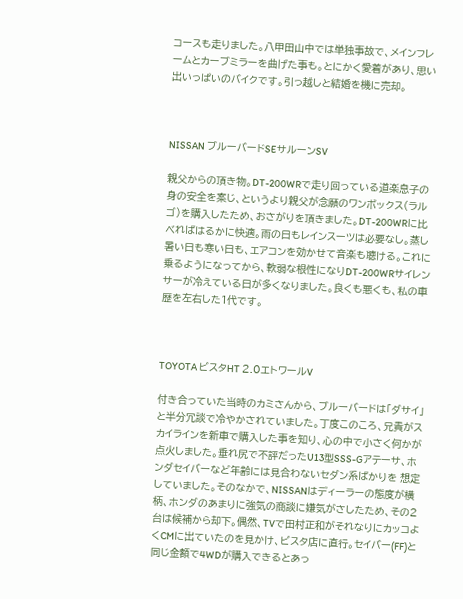コースも走りました。八甲田山中では単独事故で、メインフレームとカーブミラーを曲げた事も。とにかく愛着があり、思い出いっぱいのバイクです。引っ越しと結婚を機に売却。



NISSAN ブルーバードSEサルーンSV

親父からの頂き物。DT-200WRで走り回っている道楽息子の身の安全を案じ、というより親父が念願のワンボックス(ラルゴ)を購入したため、おさがりを頂きました。DT-200WRに比べればはるかに快適。雨の日もレインスーツは必要なし。蒸し暑い日も寒い日も、エアコンを効かせて音楽も聴ける。これに乗るようになってから、軟弱な根性になりDT-200WRサイレンサーが冷えている日が多くなりました。良くも悪くも、私の車歴を左右した1代です。



TOYOTA ビスタHT 2.0エトワールV

付き合っていた当時のカミさんから、ブルーバードは「ダサイ」と半分冗談で冷やかされていました。丁度このころ、兄貴がスカイラインを新車で購入した事を知り、心の中で小さく何かが点火しました。垂れ尻で不評だったU13型SSS-Gアテーサ、ホンダセイバーなど年齢には見合わないセダン系ばかりを 想定していました。そのなかで、NISSANはディーラーの態度が横柄、ホンダのあまりに強気の商談に嫌気がさしたため、その2台は候補から却下。偶然、TVで田村正和がそれなりにカッコよくCMに出ていたのを見かけ、ビスタ店に直行。セイバー(FF)と同じ金額で4WDが購入できるとあっ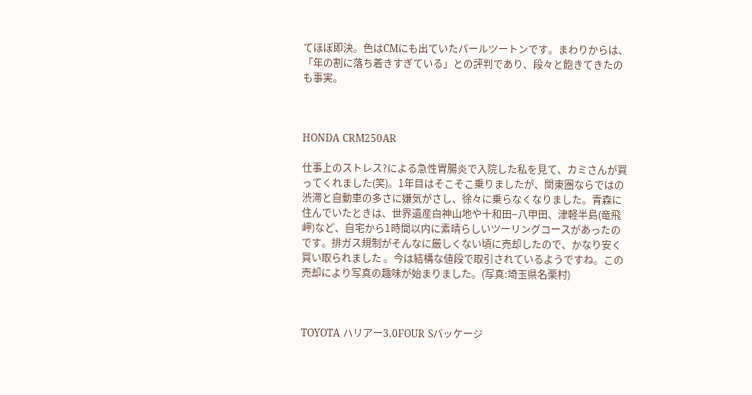てほぼ即決。色はCMにも出ていたパールツートンです。まわりからは、「年の割に落ち着きすぎている」との評判であり、段々と飽きてきたのも事実。



HONDA CRM250AR

仕事上のストレス?による急性胃腸炎で入院した私を見て、カミさんが買ってくれました(笑)。1年目はそこそこ乗りましたが、関東圏ならではの渋滞と自動車の多さに嫌気がさし、徐々に乗らなくなりました。青森に住んでいたときは、世界遺産白神山地や十和田−八甲田、津軽半島(竜飛岬)など、自宅から1時間以内に素晴らしいツーリングコースがあったのです。排ガス規制がそんなに厳しくない頃に売却したので、かなり安く買い取られました 。今は結構な値段で取引されているようですね。この売却により写真の趣味が始まりました。(写真:埼玉県名栗村)



TOYOTA ハリアー3.0FOUR Sパッケージ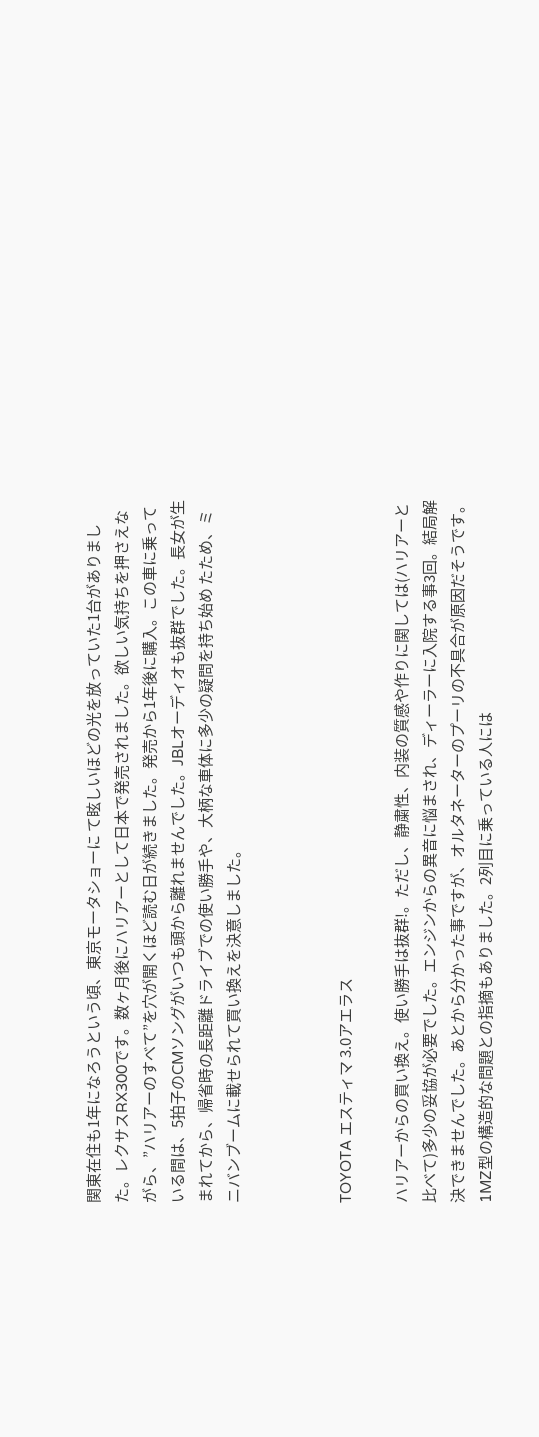関東在住も1年になろうという頃、東京モータショーに て眩しいほどの光を放っていた1台がありました。レクサスRX300です。数ヶ月後にハリアーとして日本で発売されました。欲しい気持ちを押さえながら、”ハリアーのすべて”を穴が開くほど読む日が続きました。発売から1年後に購入。この車に乗っている間は、5拍子のCMソングがいつも頭から離れませんでした。JBLオーディオも抜群でした。長女が生まれてから、帰省時の長距離ドライブでの使い勝手や、大柄な車体に多少の疑問を持ち始め たため、ミニバンブームに載せられて買い換えを決意しました。



TOYOTA エスティマ 3.0アエラス

ハリアーからの買い換え。使い勝手は抜群!。ただし、静粛性、内装の質感や作りに関しては(ハリアーと比べて)多少の妥協が必要でした。エンジンからの異音に悩まされ、ディーラーに入院する事3回。結局解決できませんでした。あとから分かった事ですが、オルタネーターのプーリの不具合が原因だそうです。1MZ型の構造的な問題との指摘もありました。2列目に乗っている人には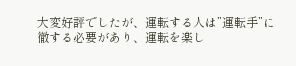大変好評でしたが、運転する人は”運転手”に徹する必要があり、運転を楽し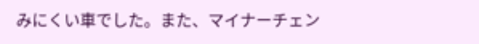みにくい車でした。また、マイナーチェン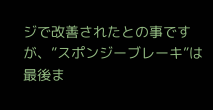ジで改善されたとの事ですが、”スポンジーブレーキ”は最後ま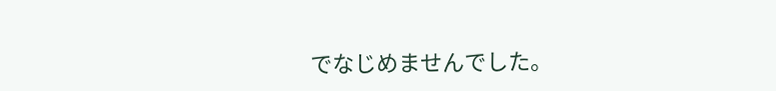でなじめませんでした。